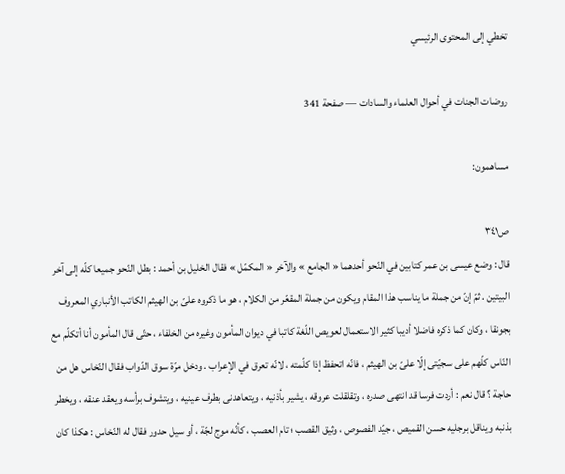تخطي إلى المحتوى الرئيسي

روضات الجنات في أحوال العلماء والسادات — صفحة 341

مساهمون:

ص٣٤١
قال : وضع عيسى بن عمر كتابين في النّحو أحدهما « الجامع » والآخر « المكمّل » فقال الخليل بن أحمد : بطل النّحو جميعا كلّه إلى آخر البيتين . ثمّ إنّ من جملة ما يناسب هذا المقام ويكون من جملة المقعّر من الكلام ، هو ما ذكروه علىّ بن الهيثم الكاتب الأنباري المعروف بجونقا ، وكان كما ذكره فاضلا أديبا كثير الاستعمال لعويص اللّغة كاتبا في ديوان المأمون وغيره من الخلفاء ، حتّى قال المأمون أنا أتكلّم مع النّاس كلّهم على سجيّتى إلّا علىّ بن الهيثم ، فانّه اتحفظ إذا كلّمته ، لانّه تعرق في الإعراب . ودخل مرّة سوق الدّواب فقال النّخاس هل من حاجة ؟ قال نعم : أردت فرسا قد انتهى صدره ، وتقلقلت عروقه ، يشير بأذنيه ، ويتعاهدنى بطرف عينيه ، ويتشوف برأسه ويعقد عنقه ، ويخطر بذنبه ويناقل برجليه حسن القميص ، جيّد الفصوص ، وثيق القصب ؛ تام العصب ، كأنّه موج لجّة ، أو سيل حدور فقال له النّخاس : هكذا كان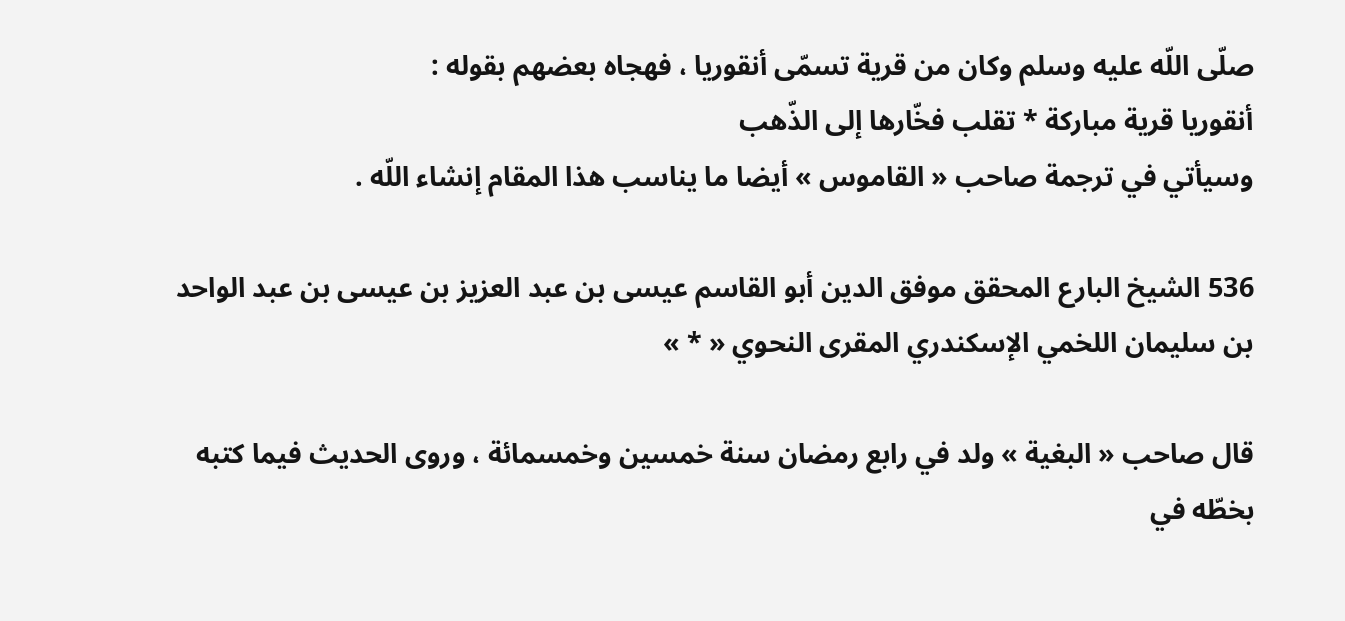صلّى اللّه عليه وسلم وكان من قرية تسمّى أنقوريا ، فهجاه بعضهم بقوله :
أنقوريا قرية مباركة * تقلب فخّارها إلى الذّهب
وسيأتي في ترجمة صاحب « القاموس » أيضا ما يناسب هذا المقام إنشاء اللّه .

536 الشيخ البارع المحقق موفق الدين أبو القاسم عيسى بن عبد العزيز بن عيسى بن عبد الواحد بن سليمان اللخمي الإسكندري المقرى النحوي « * »

قال صاحب « البغية » ولد في رابع رمضان سنة خمسين وخمسمائة ، وروى الحديث فيما كتبه بخطّه في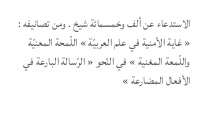الاستدعاء عن ألف وخمسمائة شيخ . ومن تصانيفه : « غاية الأمنية في علم العربيّة » اللّمحة المعنيّة واللّمعة المغنية » في النّحو « الرّسالة البارعة في الأفعال المضارعة »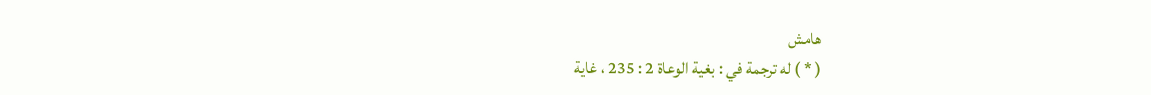هامش
( * ) له ترجمة في : بغية الوعاة 2 : 235 ، غاية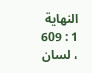النهاية 1 : 609 ، لسان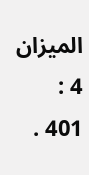الميزان 4 : 401 .